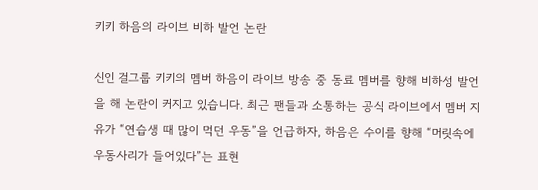키키 하음의 라이브 비하 발언 논란

신인 걸그룹 키키의 멤버 하음이 라이브 방송 중 동료 멤버를 향해 비하성 발언을 해 논란이 커지고 있습니다. 최근 팬들과 소통하는 공식 라이브에서 멤버 지유가 “연습생 때 많이 먹던 우동”을 언급하자, 하음은 수이를 향해 “머릿속에 우동사리가 들어있다”는 표현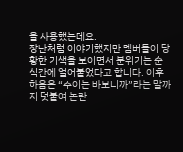을 사용했는데요.
장난처럼 이야기했지만 멤버들이 당황한 기색을 보이면서 분위기는 순식간에 얼어붙었다고 합니다. 이후 하음은 “수이는 바보니까”라는 말까지 덧붙여 논란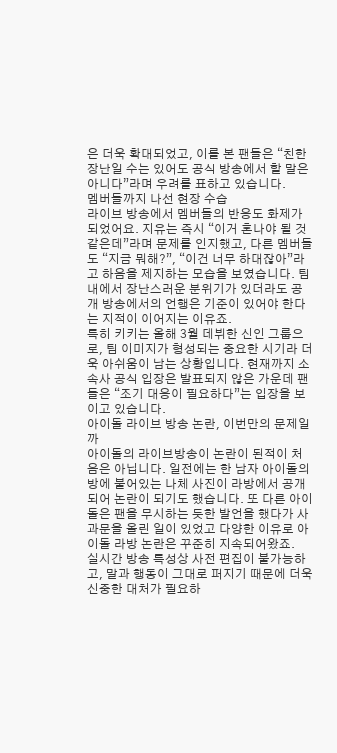은 더욱 확대되었고, 이를 본 팬들은 “친한 장난일 수는 있어도 공식 방송에서 할 말은 아니다”라며 우려를 표하고 있습니다.
멤버들까지 나선 현장 수습
라이브 방송에서 멤버들의 반응도 화제가 되었어요. 지유는 즉시 “이거 혼나야 될 것 같은데”라며 문제를 인지했고, 다른 멤버들도 “지금 뭐해?”, “이건 너무 하대잖아”라고 하음을 제지하는 모습을 보였습니다. 팀 내에서 장난스러운 분위기가 있더라도 공개 방송에서의 언행은 기준이 있어야 한다는 지적이 이어지는 이유죠.
특히 키키는 올해 3월 데뷔한 신인 그룹으로, 팀 이미지가 형성되는 중요한 시기라 더욱 아쉬움이 남는 상황입니다. 현재까지 소속사 공식 입장은 발표되지 않은 가운데 팬들은 “조기 대응이 필요하다”는 입장을 보이고 있습니다.
아이돌 라이브 방송 논란, 이번만의 문제일까
아이돌의 라이브방송이 논란이 된적이 처음은 아닙니다. 일전에는 한 남자 아이돌의 방에 붙어있는 나체 사진이 라방에서 공개되어 논란이 되기도 했습니다. 또 다른 아이돌은 팬을 무시하는 듯한 발언을 했다가 사과문을 올린 일이 있었고 다양한 이유로 아이돌 라방 논란은 꾸준히 지속되어왔죠.
실시간 방송 특성상 사전 편집이 불가능하고, 말과 행동이 그대로 퍼지기 때문에 더욱 신중한 대처가 필요하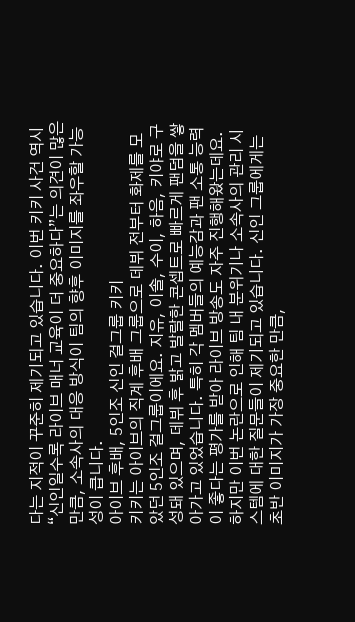다는 지적이 꾸준히 제기되고 있습니다. 이번 키키 사건 역시 “신인일수록 라이브 매너 교육이 더 중요하다”는 의견이 많은 만큼, 소속사의 대응 방식이 팀의 향후 이미지를 좌우할 가능성이 큽니다.
아이브 후배, 5인조 신인 걸그룹 키키
키키는 아이브의 직계 후배 그룹으로 데뷔 전부터 화제를 모았던 5인조 걸그룹이에요. 지유, 이솔, 수이, 하음, 키야로 구성돼 있으며, 데뷔 후 밝고 발랄한 콘셉트로 빠르게 팬덤을 쌓아가고 있었습니다. 특히 각 멤버들의 예능감과 팬 소통 능력이 좋다는 평가를 받아 라이브 방송도 자주 진행해왔는데요.
하지만 이번 논란으로 인해 팀 내 분위기나 소속사의 관리 시스템에 대한 질문들이 제기되고 있습니다. 신인 그룹에게는 초반 이미지가 가장 중요한 만큼,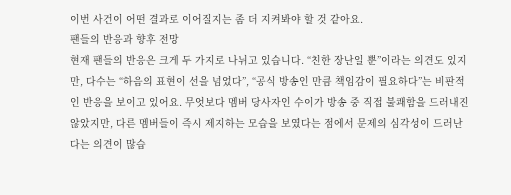이번 사건이 어떤 결과로 이어질지는 좀 더 지켜봐야 할 것 같아요.
팬들의 반응과 향후 전망
현재 팬들의 반응은 크게 두 가지로 나뉘고 있습니다. “친한 장난일 뿐”이라는 의견도 있지만, 다수는 “하음의 표현이 선을 넘었다”, “공식 방송인 만큼 책임감이 필요하다”는 비판적인 반응을 보이고 있어요. 무엇보다 멤버 당사자인 수이가 방송 중 직접 불쾌함을 드러내진 않았지만, 다른 멤버들이 즉시 제지하는 모습을 보였다는 점에서 문제의 심각성이 드러난다는 의견이 많습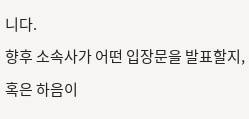니다.
향후 소속사가 어떤 입장문을 발표할지, 혹은 하음이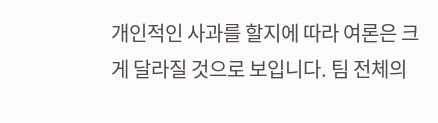개인적인 사과를 할지에 따라 여론은 크게 달라질 것으로 보입니다. 팀 전체의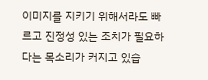이미지를 지키기 위해서라도 빠르고 진정성 있는 조치가 필요하다는 목소리가 커지고 있습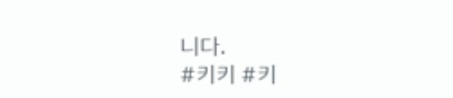니다.
#키키 #키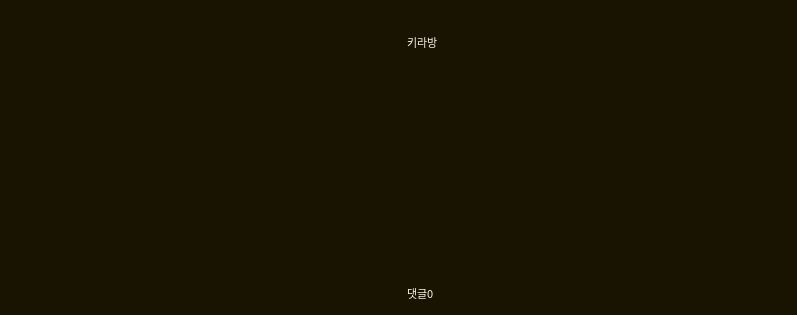키라방










댓글0